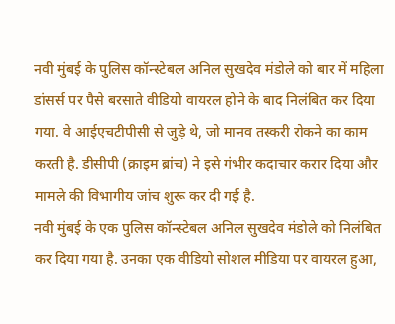नवी मुंबई के पुलिस कॉन्स्टेबल अनिल सुखदेव मंडोले को बार में महिला डांसर्स पर पैसे बरसाते वीडियो वायरल होने के बाद निलंबित कर दिया गया. वे आईएचटीपीसी से जुड़े थे, जो मानव तस्करी रोकने का काम करती है. डीसीपी (क्राइम ब्रांच) ने इसे गंभीर कदाचार करार दिया और मामले की विभागीय जांच शुरू कर दी गई है.
नवी मुंबई के एक पुलिस कॉन्स्टेबल अनिल सुखदेव मंडोले को निलंबित कर दिया गया है. उनका एक वीडियो सोशल मीडिया पर वायरल हुआ,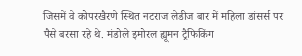जिसमें वे कोपरखैरणे स्थित नटराज लेडीज बार में महिला डांसर्स पर पैसे बरसा रहे थे. मंडोले इमोरल ह्यूमन ट्रैफिकिंग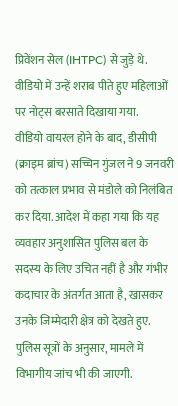प्रिवेंशन सेल (IHTPC) से जुड़े थे. वीडियो में उन्हें शराब पीते हुए महिलाओं पर नोट्स बरसाते दिखाया गया.
वीडियो वायरल होने के बाद, डीसीपी (क्राइम ब्रांच) सच्चिन गुंजल ने 9 जनवरी को तत्काल प्रभाव से मंडोले को निलंबित कर दिया. आदेश में कहा गया कि यह व्यवहार अनुशासित पुलिस बल के सदस्य के लिए उचित नहीं है और गंभीर कदाचार के अंतर्गत आता है, खासकर उनके जिम्मेदारी क्षेत्र को देखते हुए.
पुलिस सूत्रों के अनुसार, मामले में विभागीय जांच भी की जाएगी.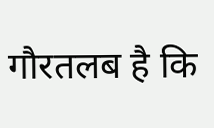गौरतलब है कि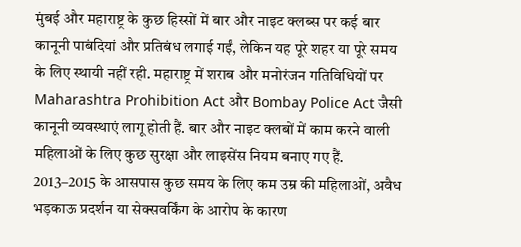मुंबई और महाराष्ट्र के कुछ हिस्सों में बार और नाइट क्लब्स पर कई बार कानूनी पाबंदियां और प्रतिबंध लगाई गईं, लेकिन यह पूरे शहर या पूरे समय के लिए स्थायी नहीं रही. महाराष्ट्र में शराब और मनोरंजन गतिविधियों पर Maharashtra Prohibition Act और Bombay Police Act जैसी कानूनी व्यवस्थाएं लागू होती हैं. बार और नाइट क्लबों में काम करने वाली महिलाओं के लिए कुछ सुरक्षा और लाइसेंस नियम बनाए गए हैं.
2013–2015 के आसपास कुछ समय के लिए कम उम्र की महिलाओं, अवैध भड़काऊ प्रदर्शन या सेक्सवर्किंग के आरोप के कारण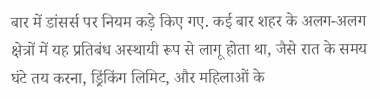बार में डांसर्स पर नियम कड़े किए गए. कई बार शहर के अलग-अलग क्षेत्रों में यह प्रतिबंध अस्थायी रूप से लागू होता था, जैसे रात के समय घंटे तय करना, ड्रिंकिंग लिमिट, और महिलाओं के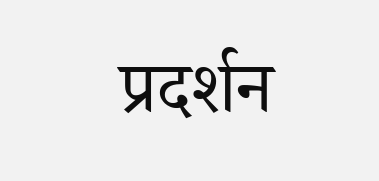प्रदर्शन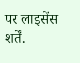पर लाइसेंस शर्तें.